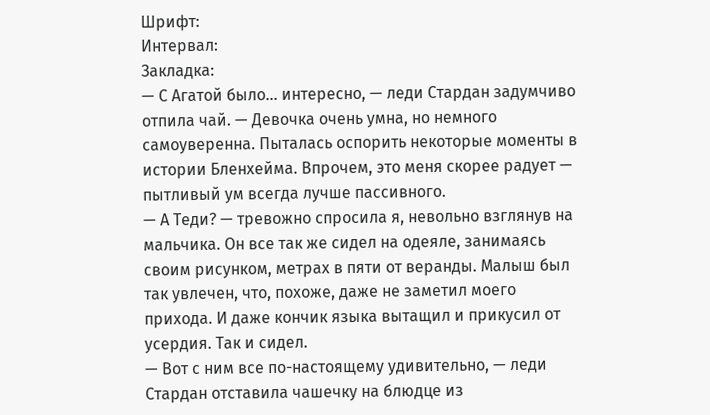Шрифт:
Интервал:
Закладка:
— С Агатой было... интересно, — леди Стардан задумчиво отпила чай. — Девочка очень умна, но немного самоуверенна. Пыталась оспорить некоторые моменты в истории Бленхейма. Впрочем, это меня скорее радует — пытливый ум всегда лучше пассивного.
— А Теди? — тревожно спросила я, невольно взглянув на мальчика. Он все так же сидел на одеяле, занимаясь своим рисунком, метрах в пяти от веранды. Малыш был так увлечен, что, похоже, даже не заметил моего прихода. И даже кончик языка вытащил и прикусил от усердия. Так и сидел.
— Вот с ним все по-настоящему удивительно, — леди Стардан отставила чашечку на блюдце из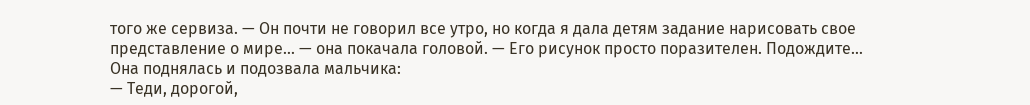того же сервиза. — Он почти не говорил все утро, но когда я дала детям задание нарисовать свое представление о мире... — она покачала головой. — Его рисунок просто поразителен. Подождите...
Она поднялась и подозвала мальчика:
— Теди, дорогой,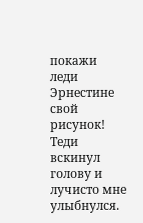покажи леди Эрнестине свой рисунок!
Теди вскинул голову и лучисто мне улыбнулся.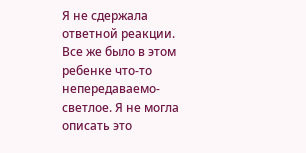Я не сдержала ответной реакции. Все же было в этом ребенке что-то непередаваемо-светлое. Я не могла описать это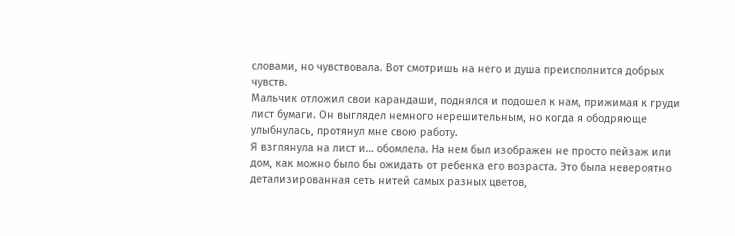словами, но чувствовала. Вот смотришь на него и душа преисполнится добрых чувств.
Мальчик отложил свои карандаши, поднялся и подошел к нам, прижимая к груди лист бумаги. Он выглядел немного нерешительным, но когда я ободряюще улыбнулась, протянул мне свою работу.
Я взглянула на лист и… обомлела. На нем был изображен не просто пейзаж или дом, как можно было бы ожидать от ребенка его возраста. Это была невероятно детализированная сеть нитей самых разных цветов,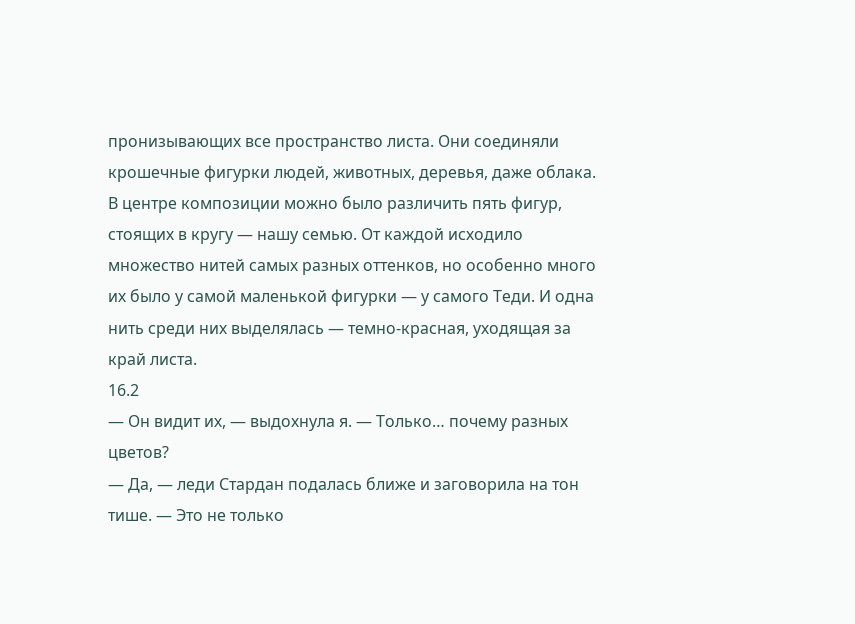пронизывающих все пространство листа. Они соединяли крошечные фигурки людей, животных, деревья, даже облака. В центре композиции можно было различить пять фигур, стоящих в кругу — нашу семью. От каждой исходило множество нитей самых разных оттенков, но особенно много их было у самой маленькой фигурки — у самого Теди. И одна нить среди них выделялась — темно-красная, уходящая за край листа.
16.2
— Он видит их, — выдохнула я. — Только… почему разных цветов?
— Да, — леди Стардан подалась ближе и заговорила на тон тише. — Это не только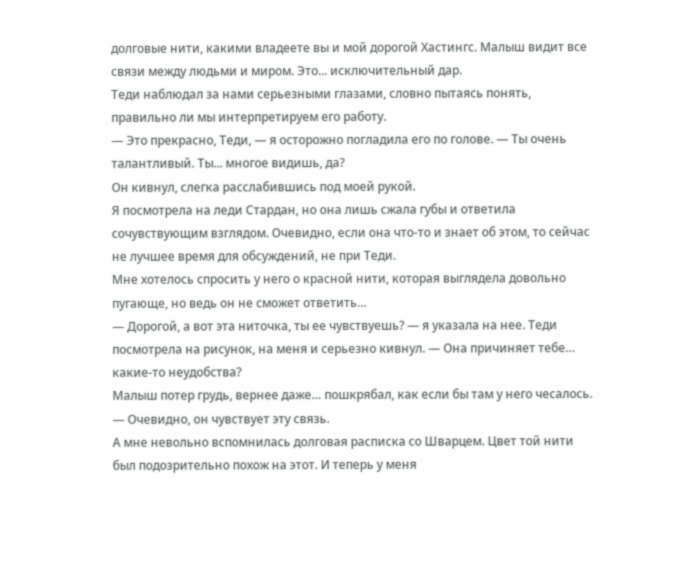долговые нити, какими владеете вы и мой дорогой Хастингс. Малыш видит все связи между людьми и миром. Это... исключительный дар.
Теди наблюдал за нами серьезными глазами, словно пытаясь понять, правильно ли мы интерпретируем его работу.
— Это прекрасно, Теди, — я осторожно погладила его по голове. — Ты очень талантливый. Ты... многое видишь, да?
Он кивнул, слегка расслабившись под моей рукой.
Я посмотрела на леди Стардан, но она лишь сжала губы и ответила сочувствующим взглядом. Очевидно, если она что-то и знает об этом, то сейчас не лучшее время для обсуждений, не при Теди.
Мне хотелось спросить у него о красной нити, которая выглядела довольно пугающе, но ведь он не сможет ответить…
— Дорогой, а вот эта ниточка, ты ее чувствуешь? — я указала на нее. Теди посмотрела на рисунок, на меня и серьезно кивнул. — Она причиняет тебе… какие-то неудобства?
Малыш потер грудь, вернее даже… пошкрябал, как если бы там у него чесалось.
— Очевидно, он чувствует эту связь.
А мне невольно вспомнилась долговая расписка со Шварцем. Цвет той нити был подозрительно похож на этот. И теперь у меня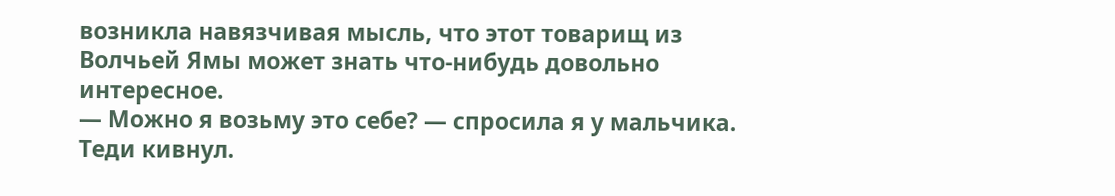возникла навязчивая мысль, что этот товарищ из Волчьей Ямы может знать что-нибудь довольно интересное.
— Можно я возьму это себе? — спросила я у мальчика. Теди кивнул.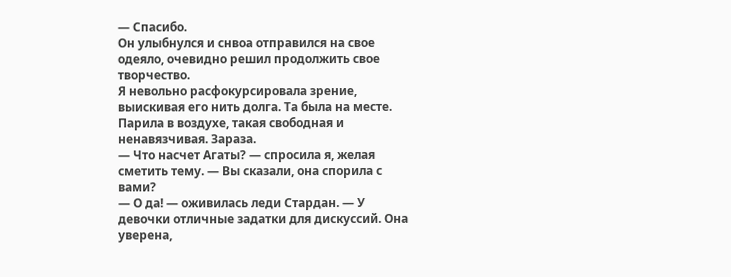— Спасибо.
Он улыбнулся и снвоа отправился на свое одеяло, очевидно решил продолжить свое творчество.
Я невольно расфокурсировала зрение, выискивая его нить долга. Та была на месте. Парила в воздухе, такая свободная и ненавязчивая. Зараза.
— Что насчет Агаты? — спросила я, желая сметить тему. — Вы сказали, она спорила с вами?
— О да! — оживилась леди Стардан. — У девочки отличные задатки для дискуссий. Она уверена,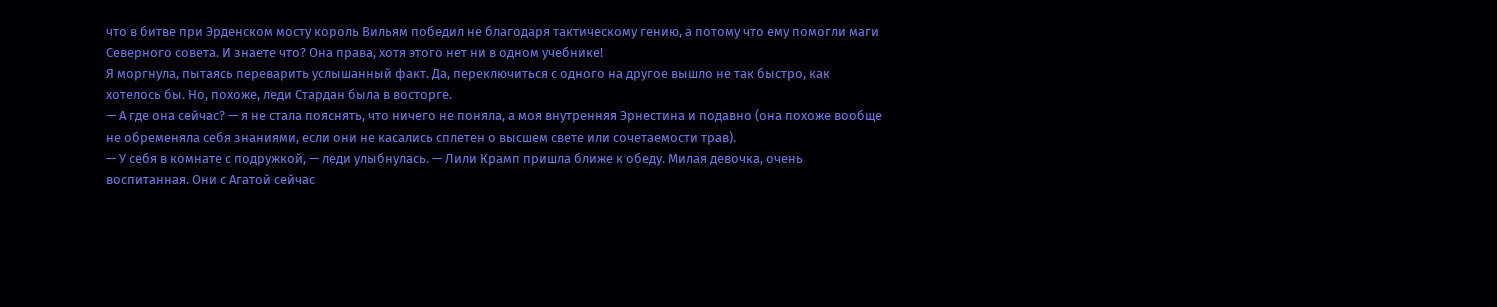что в битве при Эрденском мосту король Вильям победил не благодаря тактическому гению, а потому что ему помогли маги Северного совета. И знаете что? Она права, хотя этого нет ни в одном учебнике!
Я моргнула, пытаясь переварить услышанный факт. Да, переключиться с одного на другое вышло не так быстро, как хотелось бы. Но, похоже, леди Стардан была в восторге.
— А где она сейчас? — я не стала пояснять, что ничего не поняла, а моя внутренняя Эрнестина и подавно (она похоже вообще не обременяла себя знаниями, если они не касались сплетен о высшем свете или сочетаемости трав).
— У себя в комнате с подружкой, — леди улыбнулась. — Лили Крамп пришла ближе к обеду. Милая девочка, очень воспитанная. Они с Агатой сейчас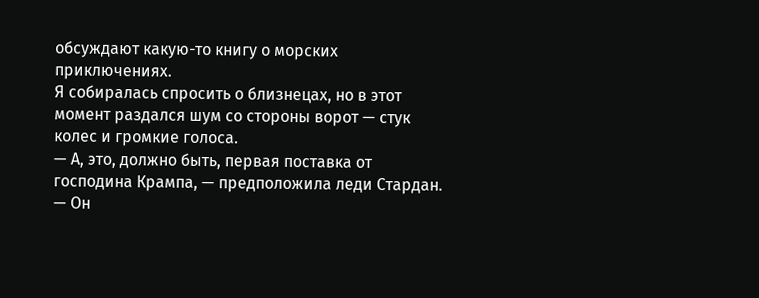обсуждают какую-то книгу о морских приключениях.
Я собиралась спросить о близнецах, но в этот момент раздался шум со стороны ворот — стук колес и громкие голоса.
— А, это, должно быть, первая поставка от господина Крампа, — предположила леди Стардан. — Он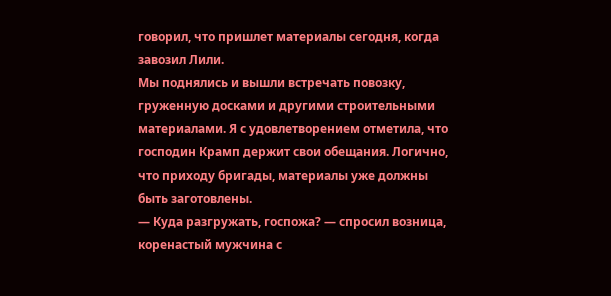говорил, что пришлет материалы сегодня, когда завозил Лили.
Мы поднялись и вышли встречать повозку, груженную досками и другими строительными материалами. Я с удовлетворением отметила, что господин Крамп держит свои обещания. Логично, что приходу бригады, материалы уже должны быть заготовлены.
— Куда разгружать, госпожа? — спросил возница, коренастый мужчина с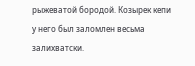рыжеватой бородой. Козырек кепи у него был заломлен весьма залихватски.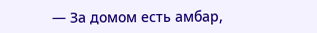— За домом есть амбар,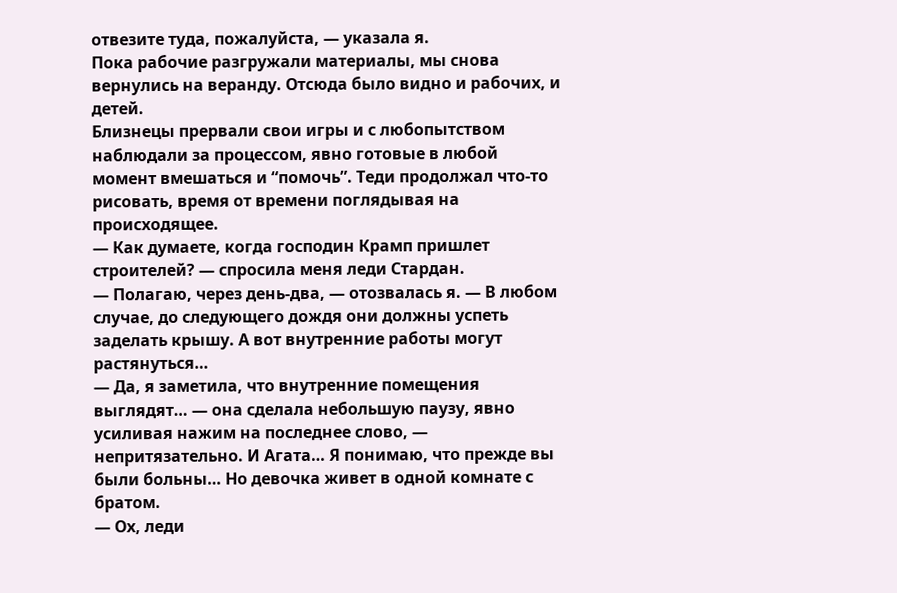отвезите туда, пожалуйста, — указала я.
Пока рабочие разгружали материалы, мы снова вернулись на веранду. Отсюда было видно и рабочих, и детей.
Близнецы прервали свои игры и с любопытством наблюдали за процессом, явно готовые в любой момент вмешаться и “помочь”. Теди продолжал что-то рисовать, время от времени поглядывая на происходящее.
— Как думаете, когда господин Крамп пришлет строителей? — спросила меня леди Стардан.
— Полагаю, через день-два, — отозвалась я. — В любом случае, до следующего дождя они должны успеть заделать крышу. А вот внутренние работы могут растянуться…
— Да, я заметила, что внутренние помещения выглядят… — она сделала небольшую паузу, явно усиливая нажим на последнее слово, — непритязательно. И Агата… Я понимаю, что прежде вы были больны… Но девочка живет в одной комнате с братом.
— Ох, леди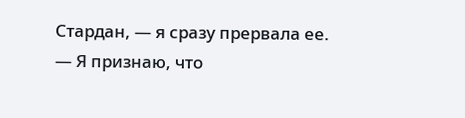Стардан, — я сразу прервала ее. — Я признаю, что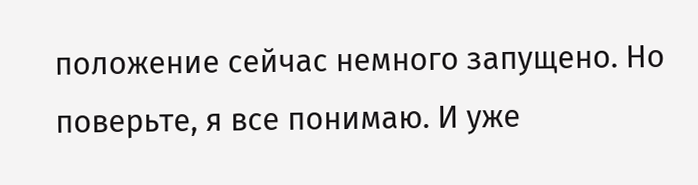положение сейчас немного запущено. Но поверьте, я все понимаю. И уже